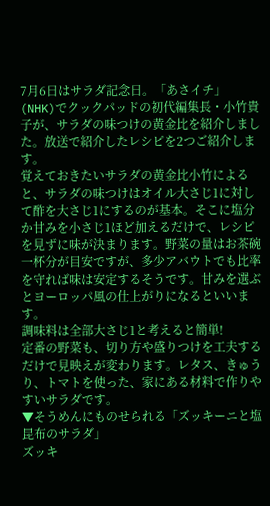7月6日はサラダ記念日。「あさイチ」(NHK)でクックパッドの初代編集長・小竹貴子が、サラダの味つけの黄金比を紹介しました。放送で紹介したレシピを2つご紹介します。
覚えておきたいサラダの黄金比小竹によると、サラダの味つけはオイル大さじ1に対して酢を大さじ1にするのが基本。そこに塩分か甘みを小さじ1ほど加えるだけで、レシピを見ずに味が決まります。野菜の量はお茶碗一杯分が目安ですが、多少アバウトでも比率を守れば味は安定するそうです。甘みを選ぶとヨーロッパ風の仕上がりになるといいます。
調味料は全部大さじ1と考えると簡単!
定番の野菜も、切り方や盛りつけを工夫するだけで見映えが変わります。レタス、きゅうり、トマトを使った、家にある材料で作りやすいサラダです。
▼そうめんにものせられる「ズッキーニと塩昆布のサラダ」
ズッキ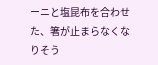ーニと塩昆布を合わせた、箸が止まらなくなりそう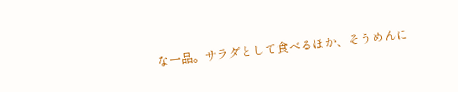な一品。サラダとして食べるほか、そうめんに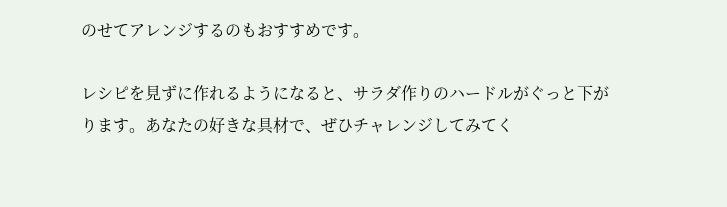のせてアレンジするのもおすすめです。

レシピを見ずに作れるようになると、サラダ作りのハードルがぐっと下がります。あなたの好きな具材で、ぜひチャレンジしてみてく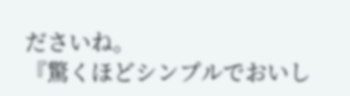ださいね。
『驚くほどシンプルでおいし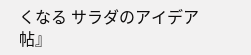くなる サラダのアイデア帖』